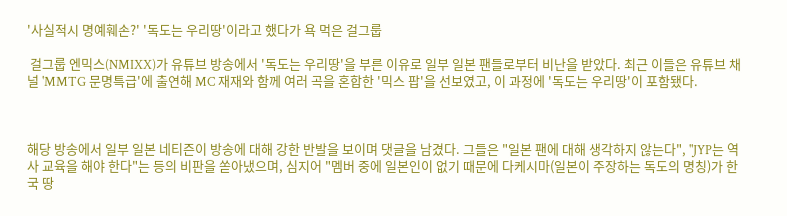'사실적시 명예훼손?' '독도는 우리땅'이라고 했다가 욕 먹은 걸그룹

 걸그룹 엔믹스(NMIXX)가 유튜브 방송에서 '독도는 우리땅'을 부른 이유로 일부 일본 팬들로부터 비난을 받았다. 최근 이들은 유튜브 채널 'MMTG 문명특급'에 출연해 MC 재재와 함께 여러 곡을 혼합한 '믹스 팝'을 선보였고, 이 과정에 '독도는 우리땅'이 포함됐다.



해당 방송에서 일부 일본 네티즌이 방송에 대해 강한 반발을 보이며 댓글을 남겼다. 그들은 "일본 팬에 대해 생각하지 않는다", "JYP는 역사 교육을 해야 한다"는 등의 비판을 쏟아냈으며, 심지어 "멤버 중에 일본인이 없기 때문에 다케시마(일본이 주장하는 독도의 명칭)가 한국 땅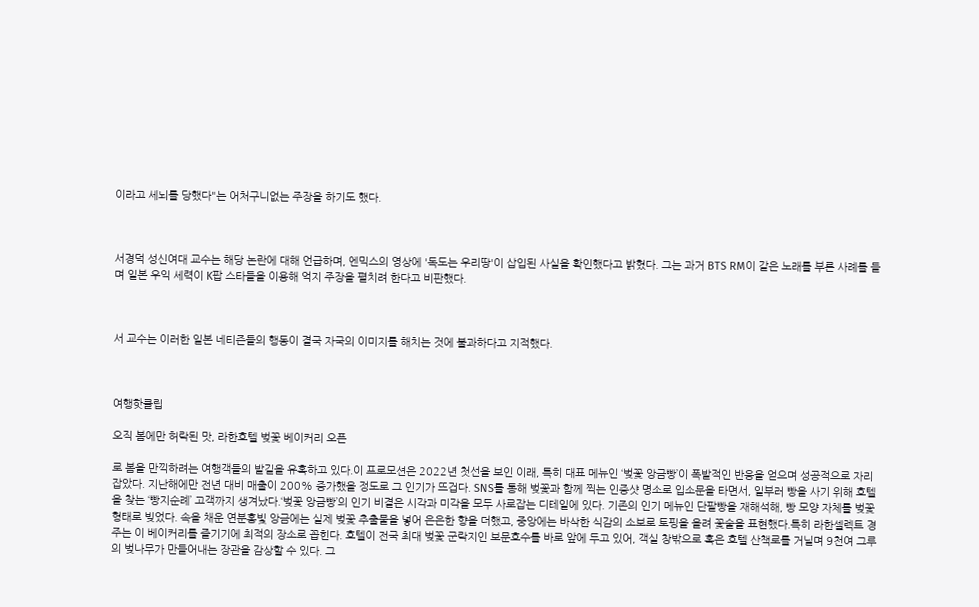이라고 세뇌를 당했다"는 어처구니없는 주장을 하기도 했다.



서경덕 성신여대 교수는 해당 논란에 대해 언급하며, 엔믹스의 영상에 '독도는 우리땅'이 삽입된 사실을 확인했다고 밝혔다. 그는 과거 BTS RM이 같은 노래를 부른 사례를 들며 일본 우익 세력이 K팝 스타들을 이용해 억지 주장을 펼치려 한다고 비판했다.



서 교수는 이러한 일본 네티즌들의 행동이 결국 자국의 이미지를 해치는 것에 불과하다고 지적했다.



여행핫클립

오직 봄에만 허락된 맛, 라한호텔 벚꽃 베이커리 오픈

로 봄을 만끽하려는 여행객들의 발길을 유혹하고 있다.이 프로모션은 2022년 첫선을 보인 이래, 특히 대표 메뉴인 ‘벚꽃 앙금빵’이 폭발적인 반응을 얻으며 성공적으로 자리 잡았다. 지난해에만 전년 대비 매출이 200% 증가했을 정도로 그 인기가 뜨겁다. SNS를 통해 벚꽃과 함께 찍는 인증샷 명소로 입소문을 타면서, 일부러 빵을 사기 위해 호텔을 찾는 ‘빵지순례’ 고객까지 생겨났다.‘벚꽃 앙금빵’의 인기 비결은 시각과 미각을 모두 사로잡는 디테일에 있다. 기존의 인기 메뉴인 단팥빵을 재해석해, 빵 모양 자체를 벚꽃 형태로 빚었다. 속을 채운 연분홍빛 앙금에는 실제 벚꽃 추출물을 넣어 은은한 향을 더했고, 중앙에는 바삭한 식감의 소보로 토핑을 올려 꽃술을 표현했다.특히 라한셀렉트 경주는 이 베이커리를 즐기기에 최적의 장소로 꼽힌다. 호텔이 전국 최대 벚꽃 군락지인 보문호수를 바로 앞에 두고 있어, 객실 창밖으로 혹은 호텔 산책로를 거닐며 9천여 그루의 벚나무가 만들어내는 장관을 감상할 수 있다. 그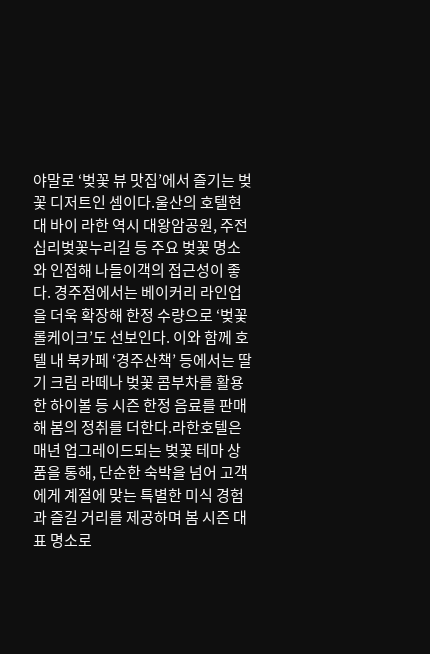야말로 ‘벚꽃 뷰 맛집’에서 즐기는 벚꽃 디저트인 셈이다.울산의 호텔현대 바이 라한 역시 대왕암공원, 주전십리벚꽃누리길 등 주요 벚꽃 명소와 인접해 나들이객의 접근성이 좋다. 경주점에서는 베이커리 라인업을 더욱 확장해 한정 수량으로 ‘벚꽃 롤케이크’도 선보인다. 이와 함께 호텔 내 북카페 ‘경주산책’ 등에서는 딸기 크림 라떼나 벚꽃 콤부차를 활용한 하이볼 등 시즌 한정 음료를 판매해 봄의 정취를 더한다.라한호텔은 매년 업그레이드되는 벚꽃 테마 상품을 통해, 단순한 숙박을 넘어 고객에게 계절에 맞는 특별한 미식 경험과 즐길 거리를 제공하며 봄 시즌 대표 명소로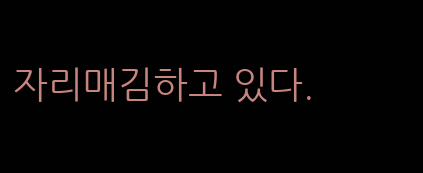자리매김하고 있다.